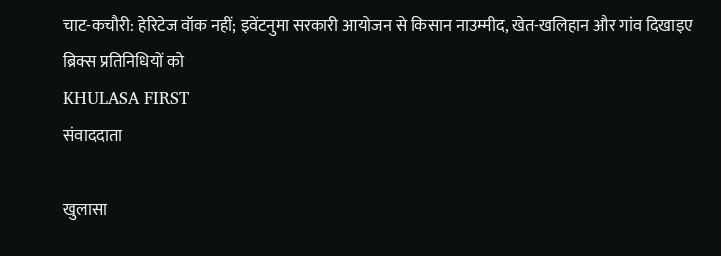चाट-कचौरी: हेरिटेज वॉक नहीं; इवेंटनुमा सरकारी आयोजन से किसान नाउम्मीद, खेत-खलिहान और गांव दिखाइए ब्रिक्स प्रतिनिधियों को
KHULASA FIRST
संवाददाता

खुलासा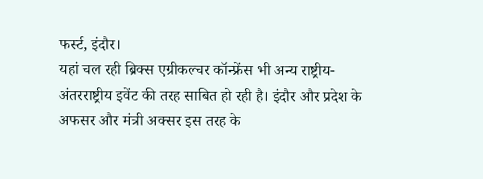फर्स्ट, इंदौर।
यहां चल रही ब्रिक्स एग्रीकल्चर कॉन्फ्रेंस भी अन्य राष्ट्रीय-अंतरराष्ट्रीय इवेंट की तरह साबित हो रही है। इंदौर और प्रदेश के अफसर और मंत्री अक्सर इस तरह के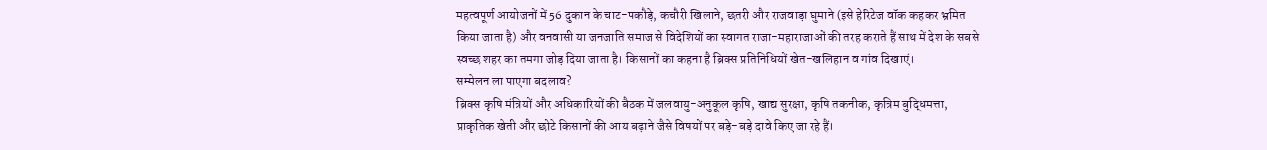महत्वपूर्ण आयोजनों में 56 दुकान के चाट-पकौड़े, कचौरी खिलाने, छतरी और राजवाड़ा घुमाने (इसे हेरिटेज वॉक कहकर भ्रमित किया जाता है) और वनवासी या जनजाति समाज से विदेशियों का स्वागत राजा-महाराजाओं की तरह कराते हैं साथ में देश के सबसे स्वच्छ शहर का तमगा जोड़ दिया जाता है। किसानों का कहना है ब्रिक्स प्रतिनिधियों खेत-खलिहान व गांव दिखाएं।
सम्मेलन ला पाएगा बदलाव?
ब्रिक्स कृषि मंत्रियों और अधिकारियों की बैठक में जलवायु-अनुकूल कृषि, खाद्य सुरक्षा, कृषि तकनीक, कृत्रिम बुद्धिमत्ता, प्राकृतिक खेती और छोटे किसानों की आय बढ़ाने जैसे विषयों पर बड़े-बड़े दावे किए जा रहे हैं।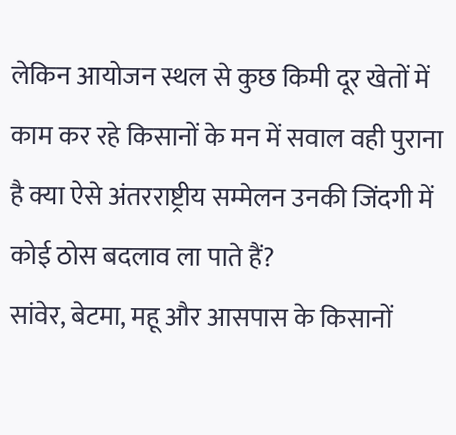लेकिन आयोजन स्थल से कुछ किमी दूर खेतों में काम कर रहे किसानों के मन में सवाल वही पुराना है क्या ऐसे अंतरराष्ट्रीय सम्मेलन उनकी जिंदगी में कोई ठोस बदलाव ला पाते हैं?
सांवेर, बेटमा, महू और आसपास के किसानों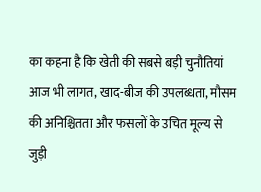का कहना है कि खेती की सबसे बड़ी चुनौतियां आज भी लागत, खाद-बीज की उपलब्धता, मौसम की अनिश्चितता और फसलों के उचित मूल्य से जुड़ी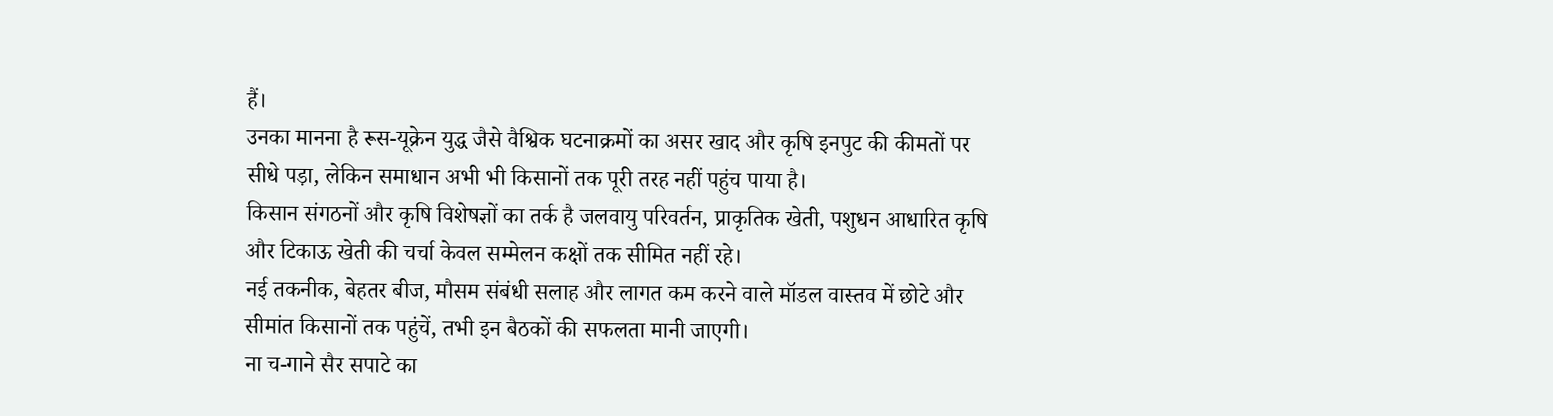हैं।
उनका मानना है रूस-यूक्रेन युद्ध जैसे वैश्विक घटनाक्रमों का असर खाद और कृषि इनपुट की कीमतों पर सीधे पड़ा, लेकिन समाधान अभी भी किसानों तक पूरी तरह नहीं पहुंच पाया है।
किसान संगठनों और कृषि विशेषज्ञों का तर्क है जलवायु परिवर्तन, प्राकृतिक खेती, पशुधन आधारित कृषि और टिकाऊ खेती की चर्चा केवल सम्मेलन कक्षों तक सीमित नहीं रहे।
नई तकनीक, बेहतर बीज, मौसम संबंधी सलाह और लागत कम करने वाले मॉडल वास्तव में छोटे और सीमांत किसानों तक पहुंचें, तभी इन बैठकों की सफलता मानी जाएगी।
ना च-गाने सैर सपाटे का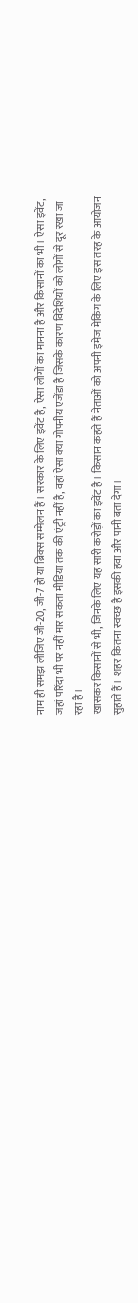नाम ही समझ लीजिए जी-20, जी-7 हो या ब्रिक्स सम्मेलन हैं। सरकार के लिए इवेंट है, ऐसा लोगों का मानना है और किसानों का भी। ऐसा इवेंट, जहां परिंदा भी पर नहीं मार सकता मीडिया तक की एंट्री नहीं है, वहां ऐसा क्या गोपनीय एजेंडा है जिसके कारण विदेशियों को लोगों से दूर रखा जा रहा है।
खासकर किसानों से भी, जिनके लिए यह सारी करोड़ों का इवेंट है। किसान कहते हैं नेताओं को अपनी इमेज मेकिंग के लिए इस तरह के आयोजन सुहाते हैं। शहर कितना स्वच्छ है इसकी हवा और पानी बता देगा।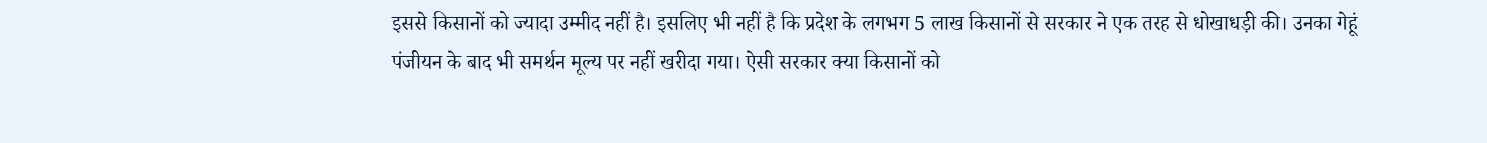इससे किसानों को ज्यादा उम्मीद नहीं है। इसलिए भी नहीं है कि प्रदेश के लगभग 5 लाख किसानों से सरकार ने एक तरह से धोखाधड़ी की। उनका गेहूं पंजीयन के बाद भी समर्थन मूल्य पर नहीं खरीदा गया। ऐसी सरकार क्या किसानों को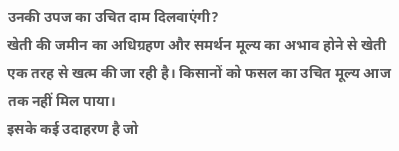उनकी उपज का उचित दाम दिलवाएंगी?
खेती की जमीन का अधिग्रहण और समर्थन मूल्य का अभाव होने से खेती एक तरह से खत्म की जा रही है। किसानों को फसल का उचित मूल्य आज तक नहीं मिल पाया।
इसके कई उदाहरण है जो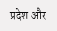प्रदेश और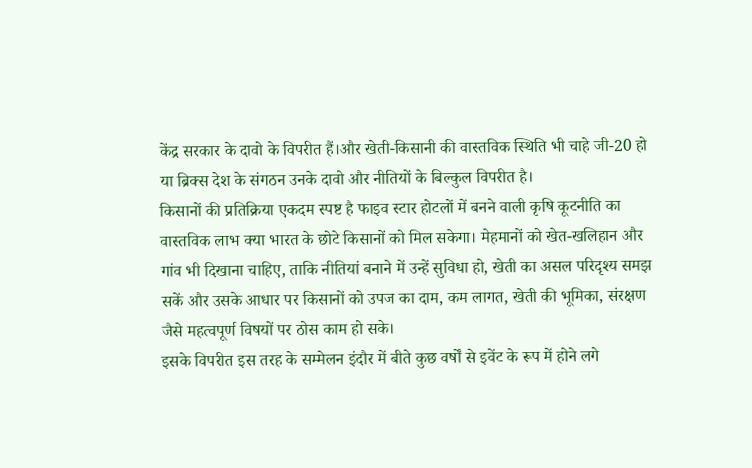केंद्र सरकार के दावो के विपरीत हैं।और खेती-किसानी की वास्तविक स्थिति भी चाहे जी-20 हो या ब्रिक्स देश के संगठन उनके दावो और नीतियों के बिल्कुल विपरीत है।
किसानों की प्रतिक्रिया एकदम स्पष्ट है फाइव स्टार होटलों में बनने वाली कृषि कूटनीति का वास्तविक लाभ क्या भारत के छोटे किसानों को मिल सकेगा। मेहमानों को खेत-खलिहान और गांव भी दिखाना चाहिए, ताकि नीतियां बनाने में उन्हें सुविधा हो, खेती का असल परिदृश्य समझ सकें और उसके आधार पर किसानों को उपज का दाम, कम लागत, खेती की भूमिका, संरक्षण जैसे महत्वपूर्ण विषयों पर ठोस काम हो सके।
इसके विपरीत इस तरह के सम्मेलन इंदौर में बीते कुछ वर्षों से इवेंट के रूप में होने लगे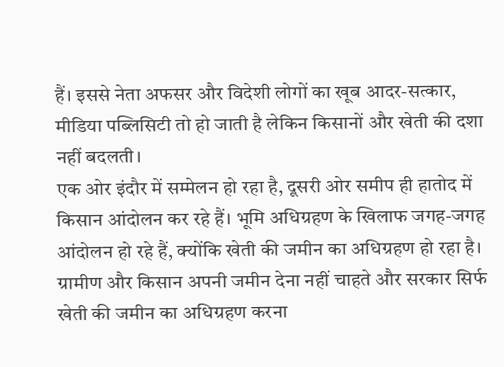हैं। इससे नेता अफसर और विदेशी लोगों का खूब आदर-सत्कार, मीडिया पब्लिसिटी तो हो जाती है लेकिन किसानों और खेती की दशा नहीं बदलती।
एक ओर इंदौर में सम्मेलन हो रहा है, दूसरी ओर समीप ही हातोद में किसान आंदोलन कर रहे हैं। भूमि अधिग्रहण के खिलाफ जगह-जगह आंदोलन हो रहे हैं, क्योंकि खेती की जमीन का अधिग्रहण हो रहा है।
ग्रामीण और किसान अपनी जमीन देना नहीं चाहते और सरकार सिर्फ खेती की जमीन का अधिग्रहण करना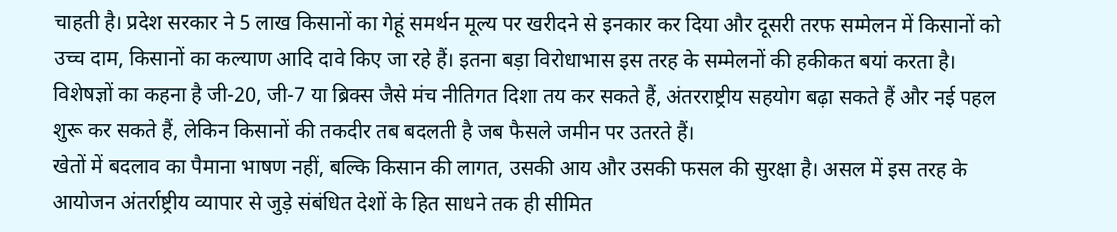चाहती है। प्रदेश सरकार ने 5 लाख किसानों का गेहूं समर्थन मूल्य पर खरीदने से इनकार कर दिया और दूसरी तरफ सम्मेलन में किसानों को उच्च दाम, किसानों का कल्याण आदि दावे किए जा रहे हैं। इतना बड़ा विरोधाभास इस तरह के सम्मेलनों की हकीकत बयां करता है।
विशेषज्ञों का कहना है जी-20, जी-7 या ब्रिक्स जैसे मंच नीतिगत दिशा तय कर सकते हैं, अंतरराष्ट्रीय सहयोग बढ़ा सकते हैं और नई पहल शुरू कर सकते हैं, लेकिन किसानों की तकदीर तब बदलती है जब फैसले जमीन पर उतरते हैं।
खेतों में बदलाव का पैमाना भाषण नहीं, बल्कि किसान की लागत, उसकी आय और उसकी फसल की सुरक्षा है। असल में इस तरह के आयोजन अंतर्राष्ट्रीय व्यापार से जुड़े संबंधित देशों के हित साधने तक ही सीमित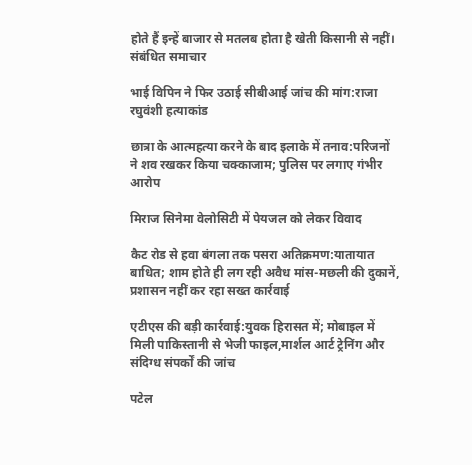होते हैं इन्हें बाजार से मतलब होता है खेती किसानी से नहीं।
संबंधित समाचार

भाई विपिन ने फिर उठाई सीबीआई जांच की मांग:राजा रघुवंशी हत्याकांड

छात्रा के आत्महत्या करने के बाद इलाके में तनाव:परिजनों ने शव रखकर किया चक्काजाम; पुलिस पर लगाए गंभीर आरोप

मिराज सिनेमा वेलोसिटी में पेयजल को लेकर विवाद

कैट रोड से हवा बंगला तक पसरा अतिक्रमण:यातायात बाधित; शाम होते ही लग रही अवैध मांस-मछली की दुकानें, प्रशासन नहीं कर रहा सख्त कार्रवाई

एटीएस की बड़ी कार्रवाई:युवक हिरासत में; मोबाइल में मिली पाकिस्तानी से भेजी फाइल,मार्शल आर्ट ट्रेनिंग और संदिग्ध संपर्कों की जांच

पटेल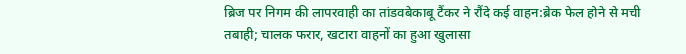ब्रिज पर निगम की लापरवाही का तांडवबेकाबू टैंकर ने रौंदे कई वाहन:ब्रेक फेल होने से मची तबाही; चालक फरार, खटारा वाहनों का हुआ खुलासा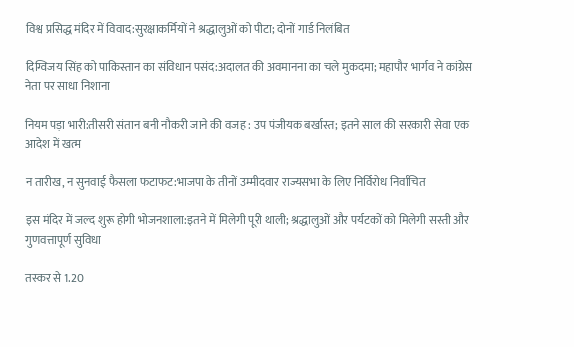विश्व प्रसिद्ध मंदिर में विवाद:सुरक्षाकर्मियों ने श्रद्धालुओं को पीटा; दोनों गार्ड निलंबित

दिग्विजय सिंह को पाकिस्तान का संविधान पसंद:अदालत की अवमानना का चले मुकदमा; महापौर भार्गव ने कांग्रेस नेता पर साधा निशाना

नियम पड़ा भारी:तीसरी संतान बनी नौकरी जाने की वजह : उप पंजीयक बर्खास्त; इतने साल की सरकारी सेवा एक आदेश में खत्म

न तारीख, न सुनवाई फैसला फटाफट:भाजपा के तीनों उम्मीदवार राज्यसभा के लिए निर्विरोध निर्वाचित

इस मंदिर में जल्द शुरू होगी भोजनशाला:इतने में मिलेगी पूरी थाली; श्रद्धालुओं और पर्यटकों को मिलेगी सस्ती और गुणवत्तापूर्ण सुविधा

तस्कर से 1.20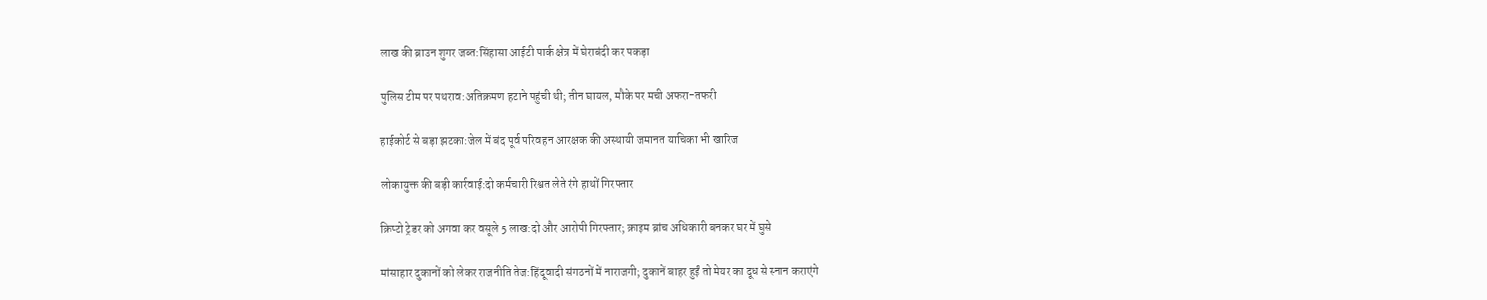लाख की ब्राउन शुगर जब्त:सिंहासा आईटी पार्क क्षेत्र में घेराबंदी कर पकड़ा

पुलिस टीम पर पथराव:अतिक्रमण हटाने पहुंची थी; तीन घायल, मौके पर मची अफरा-तफरी

हाईकोर्ट से बड़ा झटका:जेल में बंद पूर्व परिवहन आरक्षक की अस्थायी जमानत याचिका भी खारिज

लोकायुक्त की बड़ी कार्रवाई:दो कर्मचारी रिश्वत लेते रंगे हाथों गिरफ्तार

क्रिप्टो ट्रेडर को अगवा कर वसूले 5 लाख:दो और आरोपी गिरफ्तार; क्राइम ब्रांच अधिकारी बनकर घर में घुसे

मांसाहार दुकानों को लेकर राजनीति तेज:हिंदूवादी संगठनों में नाराजगी; दुकानें बाहर हुईं तो मेयर का दूध से स्नान कराएंगे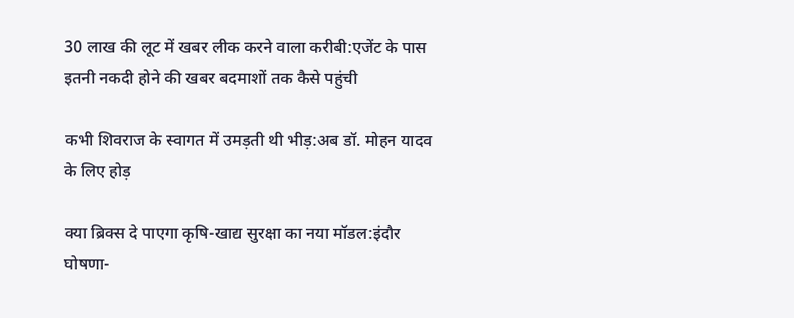30 लाख की लूट में खबर लीक करने वाला करीबी:एजेंट के पास इतनी नकदी होने की खबर बदमाशों तक कैसे पहुंची

कभी शिवराज के स्वागत में उमड़ती थी भीड़:अब डॉ. मोहन यादव के लिए होड़

क्या ब्रिक्स दे पाएगा कृषि-खाद्य सुरक्षा का नया मॉडल:इंदौर घोषणा-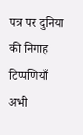पत्र पर दुनिया की निगाह
टिप्पणियाँ
अभी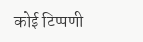कोई टिप्पणी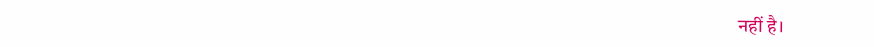नहीं है।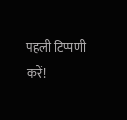पहली टिप्पणी करें!